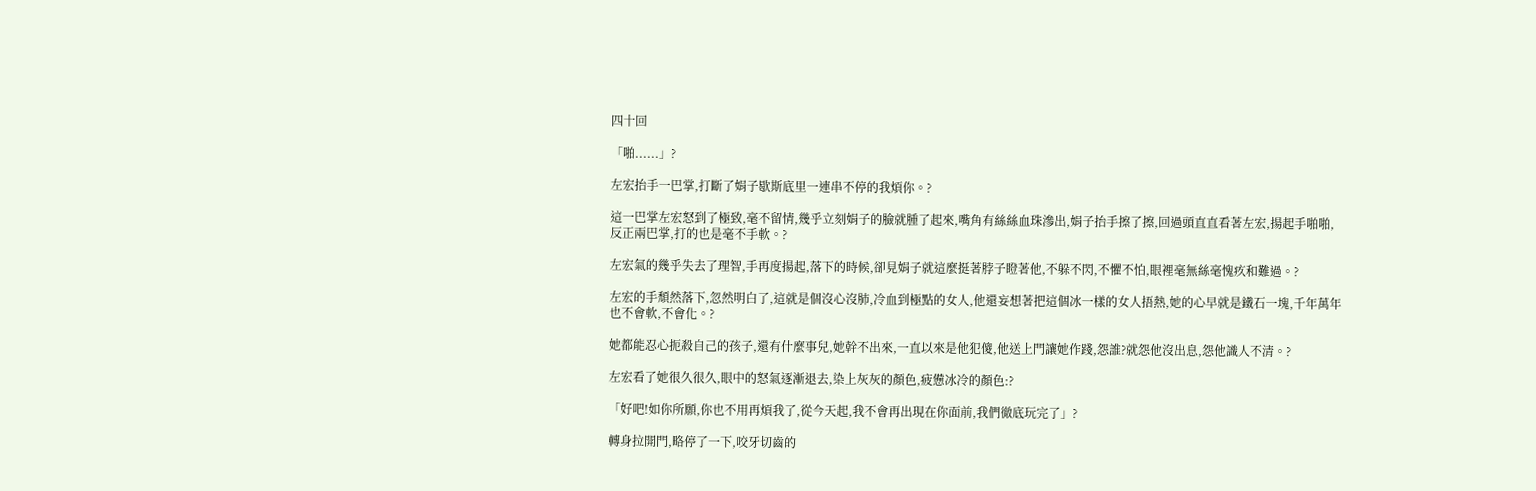四十回

「啪......」?

左宏抬手一巴掌,打斷了娟子歇斯底里一連串不停的我煩你。?

這一巴掌左宏怒到了極致,毫不留情,幾乎立刻娟子的臉就腫了起來,嘴角有絲絲血珠滲出,娟子抬手擦了擦,回過頭直直看著左宏,揚起手啪啪,反正兩巴掌,打的也是毫不手軟。?

左宏氣的幾乎失去了理智,手再度揚起,落下的時候,卻見娟子就這麼挺著脖子瞪著他,不躲不閃,不懼不怕,眼裡毫無絲毫愧疚和難過。?

左宏的手頹然落下,忽然明白了,這就是個沒心沒肺,冷血到極點的女人,他還妄想著把這個冰一樣的女人捂熱,她的心早就是鐵石一塊,千年萬年也不會軟,不會化。?

她都能忍心扼殺自己的孩子,還有什麼事兒,她幹不出來,一直以來是他犯傻,他送上門讓她作踐,怨誰?就怨他沒出息,怨他識人不清。?

左宏看了她很久很久,眼中的怒氣逐漸退去,染上灰灰的顏色,疲憊冰冷的顏色:?

「好吧!如你所願,你也不用再煩我了,從今天起,我不會再出現在你面前,我們徹底玩完了」?

轉身拉開門,略停了一下,咬牙切齒的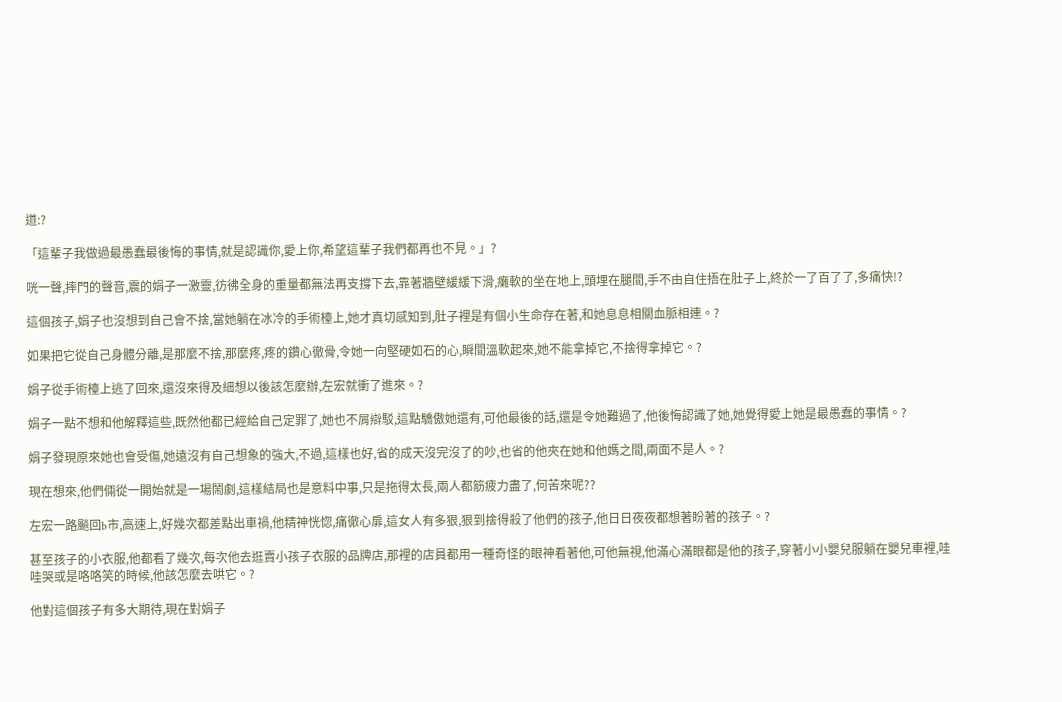道:?

「這輩子我做過最愚蠢最後悔的事情,就是認識你,愛上你,希望這輩子我們都再也不見。」?

咣一聲,摔門的聲音,震的娟子一激靈,彷彿全身的重量都無法再支撐下去,靠著牆壁緩緩下滑,癱軟的坐在地上,頭埋在腿間,手不由自住捂在肚子上,終於一了百了了,多痛快!?

這個孩子,娟子也沒想到自己會不捨,當她躺在冰冷的手術檯上,她才真切感知到,肚子裡是有個小生命存在著,和她息息相關血脈相連。?

如果把它從自己身體分離,是那麼不捨,那麼疼,疼的鑽心徹骨,令她一向堅硬如石的心,瞬間溫軟起來,她不能拿掉它,不捨得拿掉它。?

娟子從手術檯上逃了回來,還沒來得及細想以後該怎麼辦,左宏就衝了進來。?

娟子一點不想和他解釋這些,既然他都已經給自己定罪了,她也不屑辯駁,這點驕傲她還有,可他最後的話,還是令她難過了,他後悔認識了她,她覺得愛上她是最愚蠢的事情。?

娟子發現原來她也會受傷,她遠沒有自己想象的強大,不過,這樣也好,省的成天沒完沒了的吵,也省的他夾在她和他媽之間,兩面不是人。?

現在想來,他們倆從一開始就是一場鬧劇,這樣結局也是意料中事,只是拖得太長,兩人都筋疲力盡了,何苦來呢??

左宏一路飈回b市,高速上,好幾次都差點出車禍,他精神恍惚,痛徹心扉,這女人有多狠,狠到捨得殺了他們的孩子,他日日夜夜都想著盼著的孩子。?

甚至孩子的小衣服,他都看了幾次,每次他去逛賣小孩子衣服的品牌店,那裡的店員都用一種奇怪的眼神看著他,可他無視,他滿心滿眼都是他的孩子,穿著小小嬰兒服躺在嬰兒車裡,哇哇哭或是咯咯笑的時候,他該怎麼去哄它。?

他對這個孩子有多大期待,現在對娟子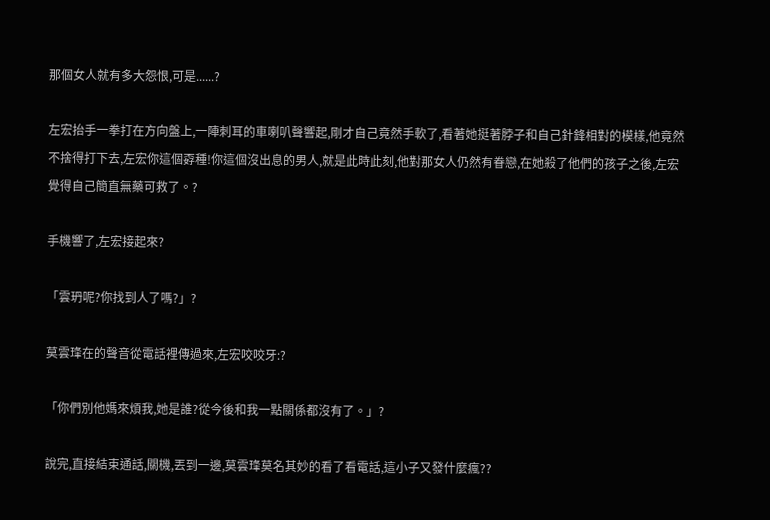那個女人就有多大怨恨,可是......?

左宏抬手一拳打在方向盤上,一陣刺耳的車喇叭聲響起,剛才自己竟然手軟了,看著她挺著脖子和自己針鋒相對的模樣,他竟然不捨得打下去,左宏你這個孬種!你這個沒出息的男人,就是此時此刻,他對那女人仍然有眷戀,在她殺了他們的孩子之後,左宏覺得自己簡直無藥可救了。?

手機響了,左宏接起來?

「雲玬呢?你找到人了嗎?」?

莫雲琒在的聲音從電話裡傳過來,左宏咬咬牙:?

「你們別他媽來煩我,她是誰?從今後和我一點關係都沒有了。」?

說完,直接結束通話,關機,丟到一邊,莫雲琒莫名其妙的看了看電話,這小子又發什麼瘋??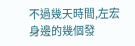不過幾天時間,左宏身邊的幾個發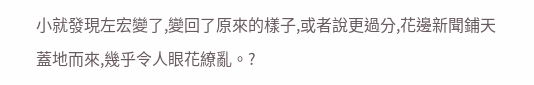小就發現左宏變了,變回了原來的樣子,或者說更過分,花邊新聞鋪天蓋地而來,幾乎令人眼花繚亂。?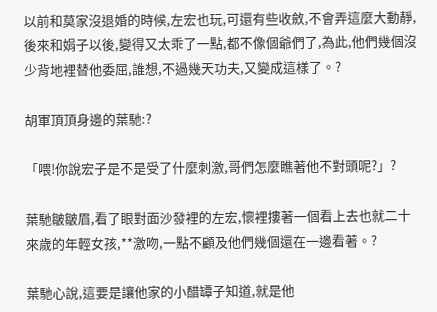以前和莫家沒退婚的時候,左宏也玩,可還有些收斂,不會弄這麼大動靜,後來和娟子以後,變得又太乖了一點,都不像個爺們了,為此,他們幾個沒少背地裡替他委屈,誰想,不過幾天功夫,又變成這樣了。?

胡軍頂頂身邊的葉馳:?

「喂!你說宏子是不是受了什麼刺激,哥們怎麼瞧著他不對頭呢?」?

葉馳皺皺眉,看了眼對面沙發裡的左宏,懷裡摟著一個看上去也就二十來歲的年輕女孩,**激吻,一點不顧及他們幾個還在一邊看著。?

葉馳心說,這要是讓他家的小醋罈子知道,就是他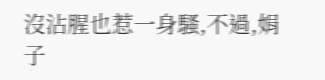沒沾腥也惹一身騷,不過,娟子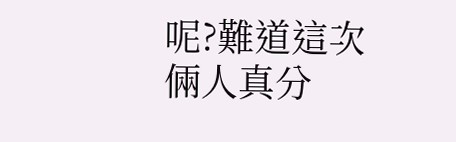呢?難道這次倆人真分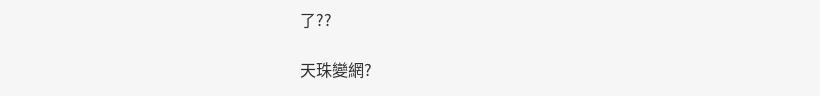了??

天珠變網?